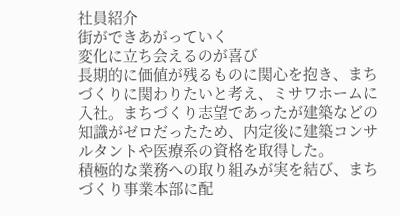社員紹介
街ができあがっていく
変化に立ち会えるのが喜び
長期的に価値が残るものに関心を抱き、まちづくりに関わりたいと考え、ミサワホームに入社。まちづくり志望であったが建築などの知識がゼロだったため、内定後に建築コンサルタントや医療系の資格を取得した。
積極的な業務への取り組みが実を結び、まちづくり事業本部に配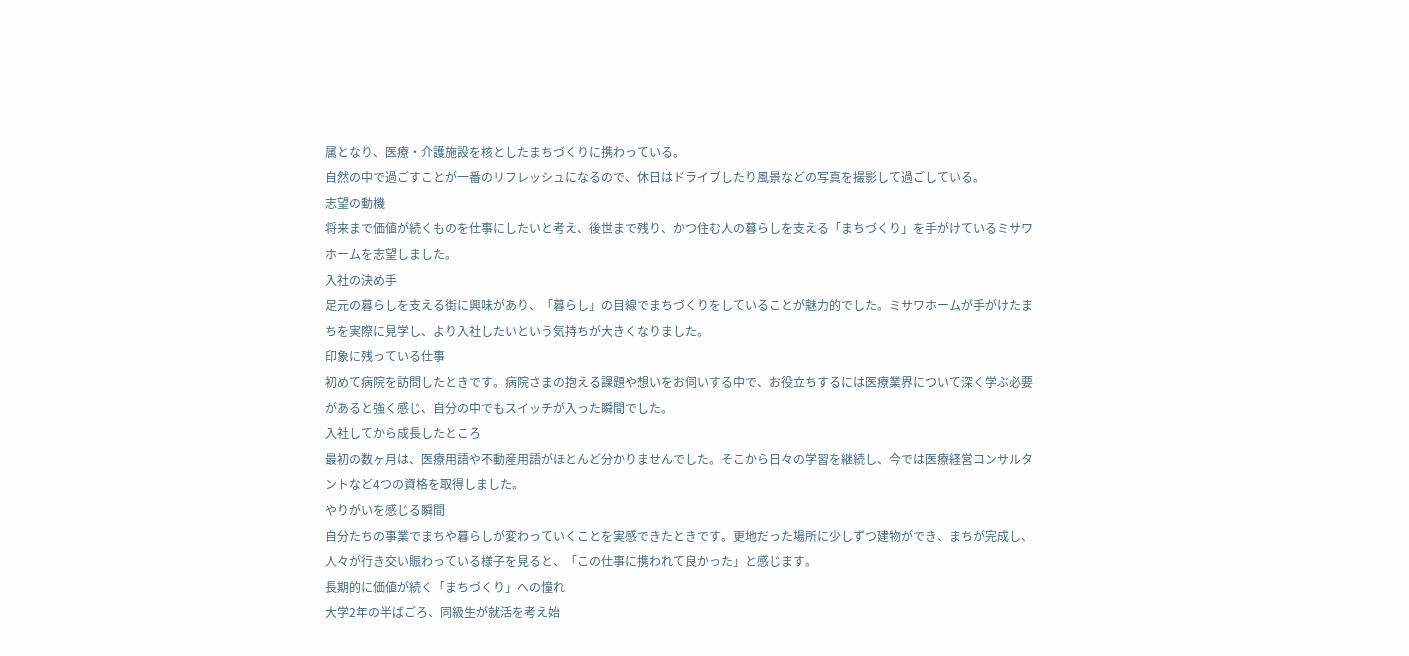属となり、医療・介護施設を核としたまちづくりに携わっている。
自然の中で過ごすことが一番のリフレッシュになるので、休日はドライブしたり風景などの写真を撮影して過ごしている。
志望の動機
将来まで価値が続くものを仕事にしたいと考え、後世まで残り、かつ住む人の暮らしを支える「まちづくり」を手がけているミサワホームを志望しました。
入社の決め手
足元の暮らしを支える街に興味があり、「暮らし」の目線でまちづくりをしていることが魅力的でした。ミサワホームが手がけたまちを実際に見学し、より入社したいという気持ちが大きくなりました。
印象に残っている仕事
初めて病院を訪問したときです。病院さまの抱える課題や想いをお伺いする中で、お役立ちするには医療業界について深く学ぶ必要があると強く感じ、自分の中でもスイッチが入った瞬間でした。
入社してから成長したところ
最初の数ヶ月は、医療用語や不動産用語がほとんど分かりませんでした。そこから日々の学習を継続し、今では医療経営コンサルタントなど4つの資格を取得しました。
やりがいを感じる瞬間
自分たちの事業でまちや暮らしが変わっていくことを実感できたときです。更地だった場所に少しずつ建物ができ、まちが完成し、人々が行き交い賑わっている様子を見ると、「この仕事に携われて良かった」と感じます。
長期的に価値が続く「まちづくり」への憧れ
大学2年の半ばごろ、同級生が就活を考え始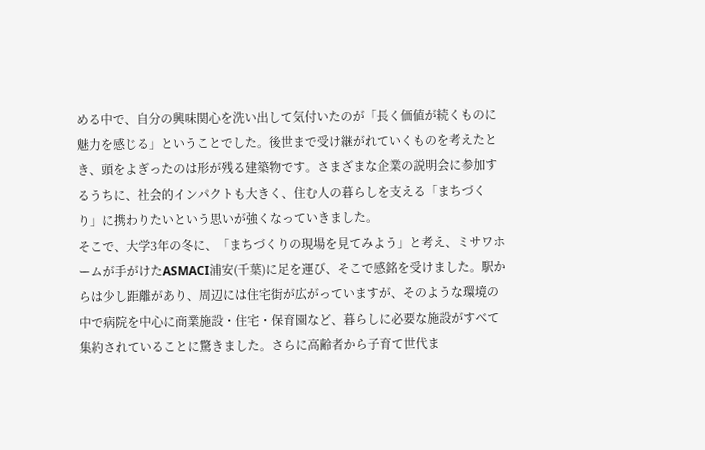める中で、自分の興味関心を洗い出して気付いたのが「長く価値が続くものに魅力を感じる」ということでした。後世まで受け継がれていくものを考えたとき、頭をよぎったのは形が残る建築物です。さまざまな企業の説明会に参加するうちに、社会的インパクトも大きく、住む人の暮らしを支える「まちづくり」に携わりたいという思いが強くなっていきました。
そこで、大学3年の冬に、「まちづくりの現場を見てみよう」と考え、ミサワホームが手がけたASMACI浦安(千葉)に足を運び、そこで感銘を受けました。駅からは少し距離があり、周辺には住宅街が広がっていますが、そのような環境の中で病院を中心に商業施設・住宅・保育園など、暮らしに必要な施設がすべて集約されていることに驚きました。さらに高齢者から子育て世代ま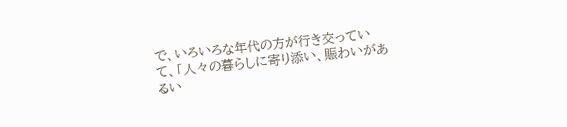で、いろいろな年代の方が行き交っていて、「人々の暮らしに寄り添い、賑わいがあるい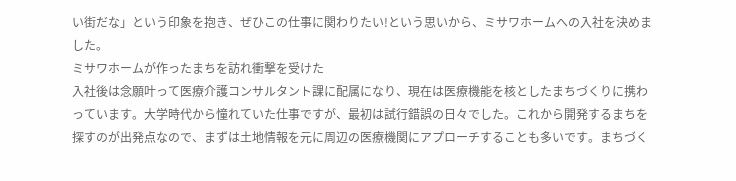い街だな」という印象を抱き、ぜひこの仕事に関わりたい!という思いから、ミサワホームへの入社を決めました。
ミサワホームが作ったまちを訪れ衝撃を受けた
入社後は念願叶って医療介護コンサルタント課に配属になり、現在は医療機能を核としたまちづくりに携わっています。大学時代から憧れていた仕事ですが、最初は試行錯誤の日々でした。これから開発するまちを探すのが出発点なので、まずは土地情報を元に周辺の医療機関にアプローチすることも多いです。まちづく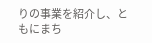りの事業を紹介し、ともにまち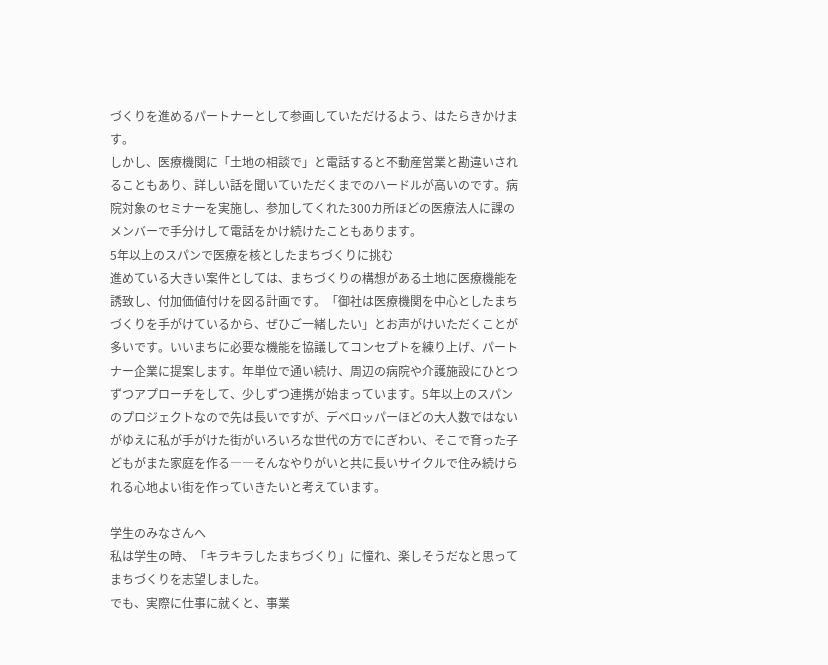づくりを進めるパートナーとして参画していただけるよう、はたらきかけます。
しかし、医療機関に「土地の相談で」と電話すると不動産営業と勘違いされることもあり、詳しい話を聞いていただくまでのハードルが高いのです。病院対象のセミナーを実施し、参加してくれた300カ所ほどの医療法人に課のメンバーで手分けして電話をかけ続けたこともあります。
5年以上のスパンで医療を核としたまちづくりに挑む
進めている大きい案件としては、まちづくりの構想がある土地に医療機能を誘致し、付加価値付けを図る計画です。「御社は医療機関を中心としたまちづくりを手がけているから、ぜひご一緒したい」とお声がけいただくことが多いです。いいまちに必要な機能を協議してコンセプトを練り上げ、パートナー企業に提案します。年単位で通い続け、周辺の病院や介護施設にひとつずつアプローチをして、少しずつ連携が始まっています。5年以上のスパンのプロジェクトなので先は長いですが、デベロッパーほどの大人数ではないがゆえに私が手がけた街がいろいろな世代の方でにぎわい、そこで育った子どもがまた家庭を作る――そんなやりがいと共に長いサイクルで住み続けられる心地よい街を作っていきたいと考えています。

学生のみなさんへ
私は学生の時、「キラキラしたまちづくり」に憧れ、楽しそうだなと思ってまちづくりを志望しました。
でも、実際に仕事に就くと、事業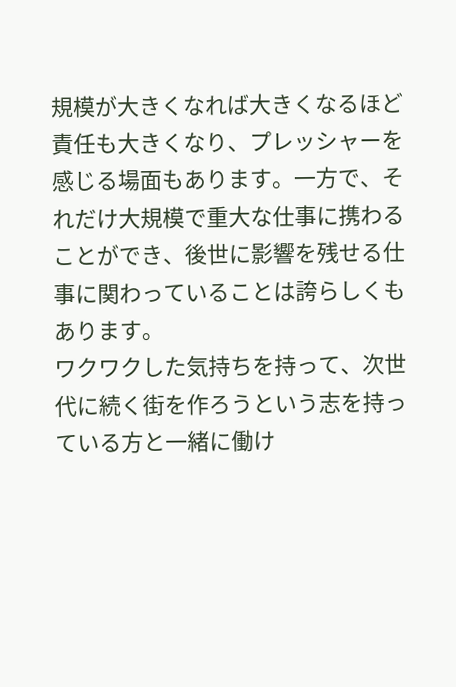規模が大きくなれば大きくなるほど責任も大きくなり、プレッシャーを感じる場面もあります。一方で、それだけ大規模で重大な仕事に携わることができ、後世に影響を残せる仕事に関わっていることは誇らしくもあります。
ワクワクした気持ちを持って、次世代に続く街を作ろうという志を持っている方と一緒に働け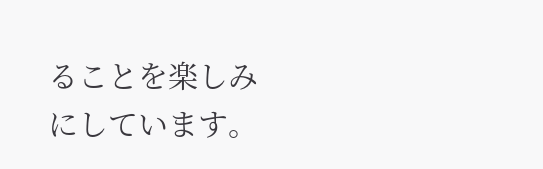ることを楽しみにしています。